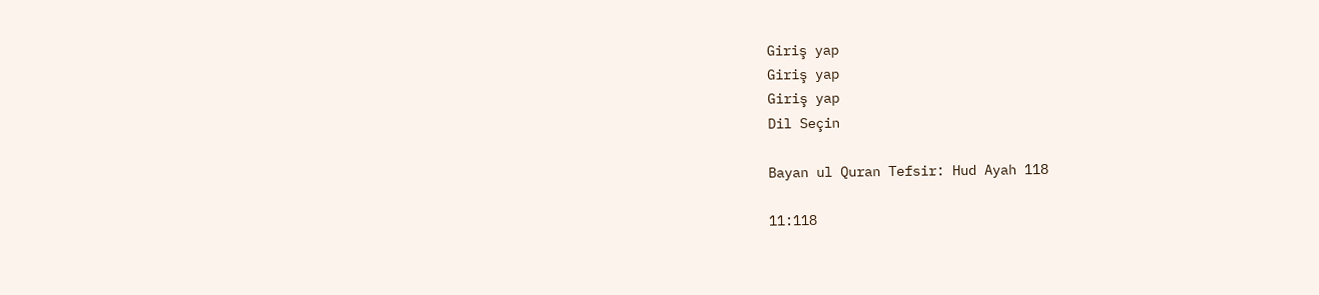Giriş yap
Giriş yap
Giriş yap
Dil Seçin

Bayan ul Quran Tefsir: Hud Ayah 118

11:118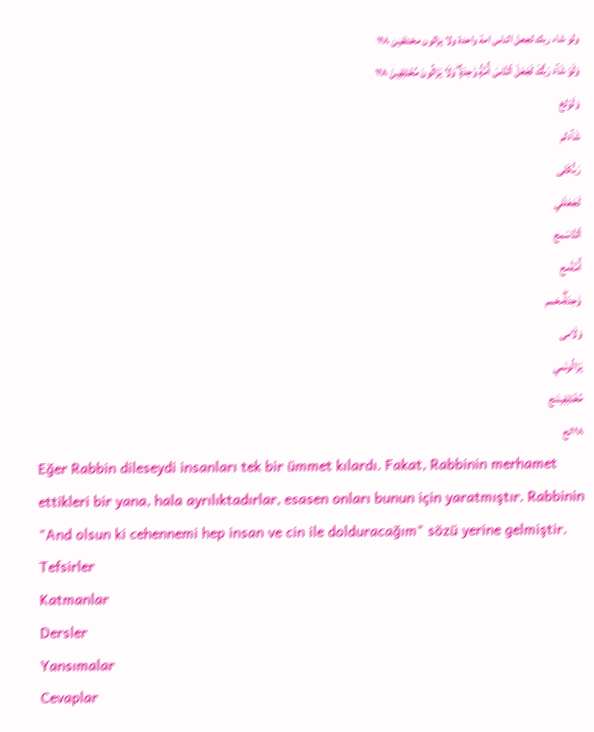ولو شاء ربك لجعل الناس امة واحدة ولا يزالون مختلفين ١١٨
وَلَوْ شَآءَ رَبُّكَ لَجَعَلَ ٱلنَّاسَ أُمَّةًۭ وَٰحِدَةًۭ ۖ وَلَا يَزَالُونَ مُخْتَلِفِينَ ١١٨
وَلَوۡلخ
شَآءَلم
رَبُّكَلى
لَجَعَلَلي
ٱلنَّاسَمج
أُمَّةٗمح
وَٰحِدَةٗۖمخمم
وَلَامى
يَزَالُونَمي
مُخۡتَلِفِينَنج
١١٨نح
Eğer Rabbin dileseydi insanları tek bir ümmet kılardı. Fakat, Rabbinin merhamet ettikleri bir yana, hala ayrılıktadırlar, esasen onları bunun için yaratmıştır. Rabbinin "And olsun ki cehennemi hep insan ve cin ile dolduracağım" sözü yerine gelmiştir.
Tefsirler
Katmanlar
Dersler
Yansımalar
Cevaplar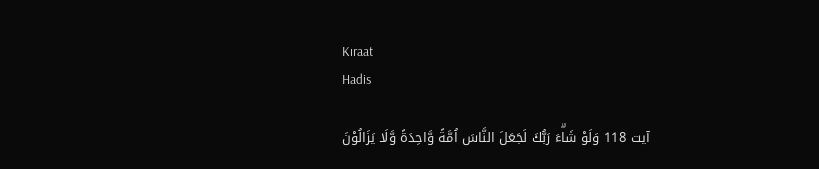Kıraat
Hadis

آیت 118 وَلَوْ شَاۗءَ رَبُّكَ لَجَعَلَ النَّاسَ اُمَّةً وَّاحِدَةً وَّلَا يَزَالُوْنَ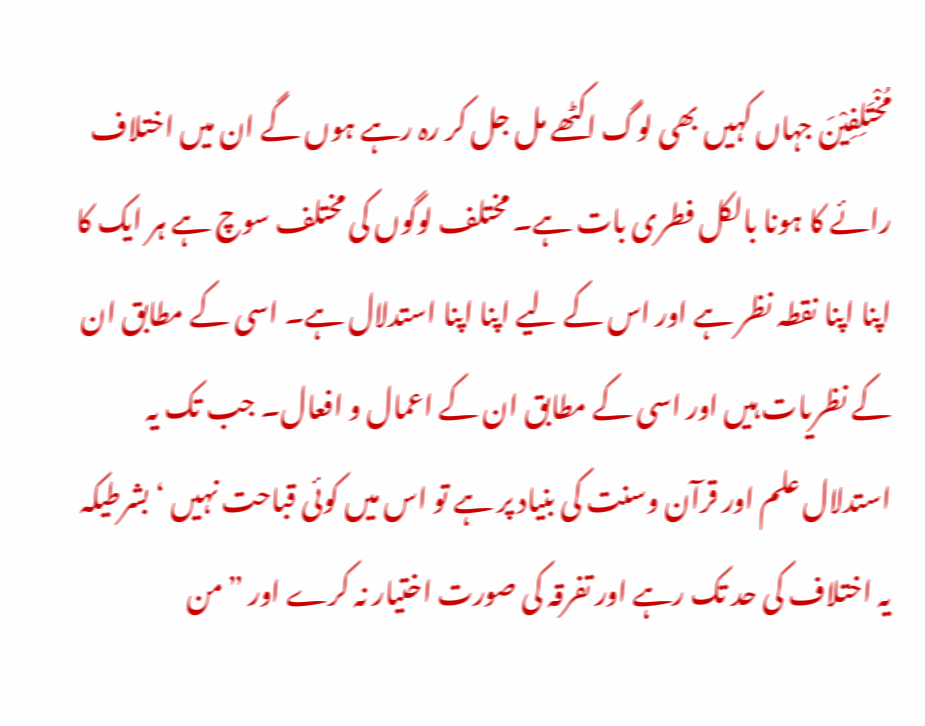مُخْتَلِفِيْنَ جہاں کہیں بھی لوگ اکٹھے مل جل کر رہ رہے ہوں گے ان میں اختلاف رائے کا ہونا بالکل فطری بات ہے۔ مختلف لوگوں کی مختلف سوچ ہے ہر ایک کا اپنا اپنا نقطہ نظر ہے اور اس کے لیے اپنا اپنا استدلال ہے۔ اسی کے مطابق ان کے نظریات ہیں اور اسی کے مطابق ان کے اعمال و افعال۔ جب تک یہ استدلال علم اور قرآن وسنت کی بنیاد پر ہے تو اس میں کوئی قباحت نہیں ‘ بشرطیکہ یہ اختلاف کی حد تک رہے اور تفرقہ کی صورت اختیار نہ کرے اور ”من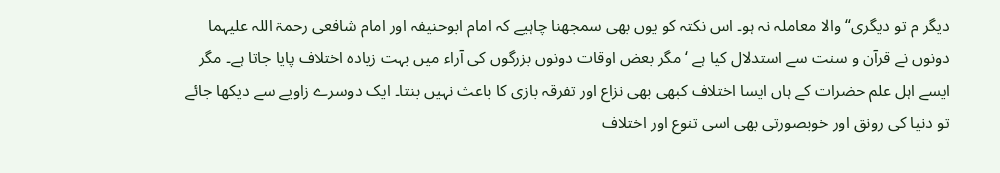دیگر م تو دیگری“ والا معاملہ نہ ہو۔ اس نکتہ کو یوں بھی سمجھنا چاہیے کہ امام ابوحنیفہ اور امام شافعی رحمۃ اللہ علیہما دونوں نے قرآن و سنت سے استدلال کیا ہے ‘ مگر بعض اوقات دونوں بزرگوں کی آراء میں بہت زیادہ اختلاف پایا جاتا ہے۔ مگر ایسے اہل علم حضرات کے ہاں ایسا اختلاف کبھی بھی نزاع اور تفرقہ بازی کا باعث نہیں بنتا۔ ایک دوسرے زاویے سے دیکھا جائے تو دنیا کی رونق اور خوبصورتی بھی اسی تنوع اور اختلاف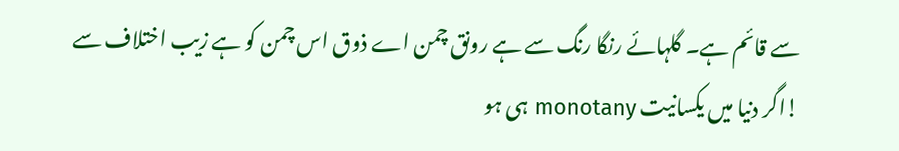سے قائم ہے۔ گلہائے رنگا رنگ سے ہے رونق چمن اے ذوق اس چمن کو ہے زیب اختلاف سے !اگر دنیا میں یکسانیت monotany ہی ہو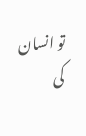تو انسان کی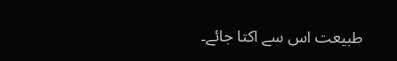طبیعت اس سے اکتا جائے۔